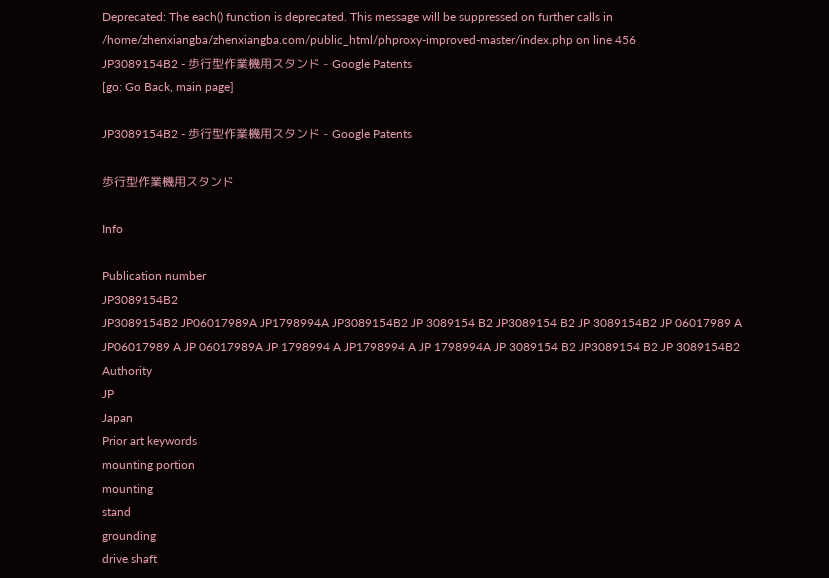Deprecated: The each() function is deprecated. This message will be suppressed on further calls in /home/zhenxiangba/zhenxiangba.com/public_html/phproxy-improved-master/index.php on line 456
JP3089154B2 - 歩行型作業機用スタンド - Google Patents
[go: Go Back, main page]

JP3089154B2 - 歩行型作業機用スタンド - Google Patents

歩行型作業機用スタンド

Info

Publication number
JP3089154B2
JP3089154B2 JP06017989A JP1798994A JP3089154B2 JP 3089154 B2 JP3089154 B2 JP 3089154B2 JP 06017989 A JP06017989 A JP 06017989A JP 1798994 A JP1798994 A JP 1798994A JP 3089154 B2 JP3089154 B2 JP 3089154B2
Authority
JP
Japan
Prior art keywords
mounting portion
mounting
stand
grounding
drive shaft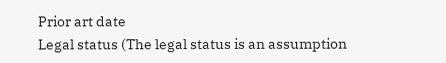Prior art date
Legal status (The legal status is an assumption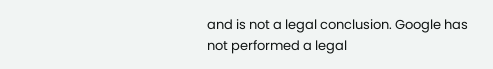and is not a legal conclusion. Google has not performed a legal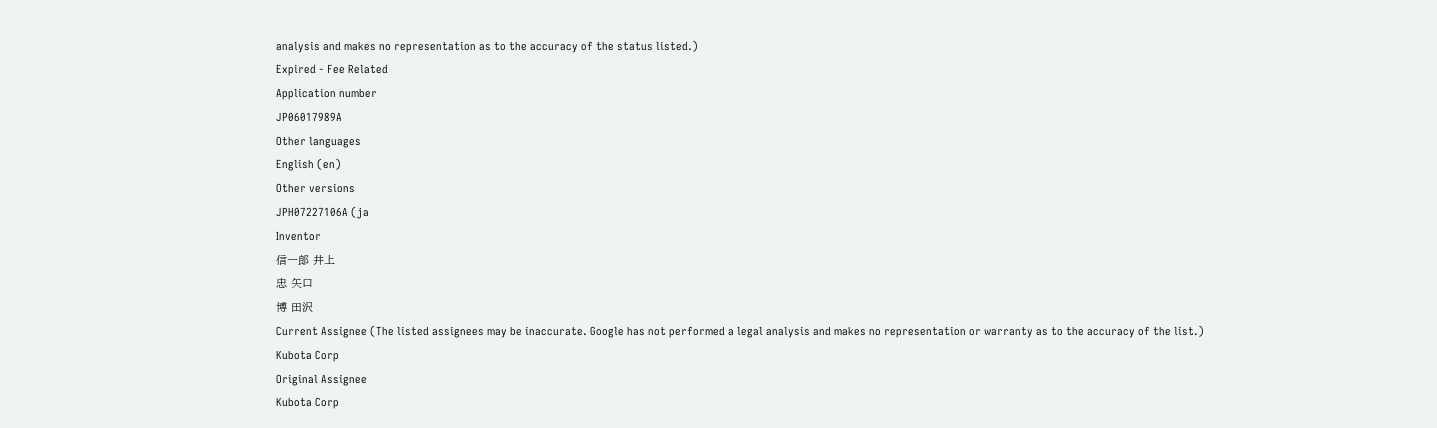analysis and makes no representation as to the accuracy of the status listed.)
Expired - Fee Related
Application number
JP06017989A
Other languages
English (en)
Other versions
JPH07227106A (ja
Inventor
信一郎 井上
忠 矢口
博 田沢
Current Assignee (The listed assignees may be inaccurate. Google has not performed a legal analysis and makes no representation or warranty as to the accuracy of the list.)
Kubota Corp
Original Assignee
Kubota Corp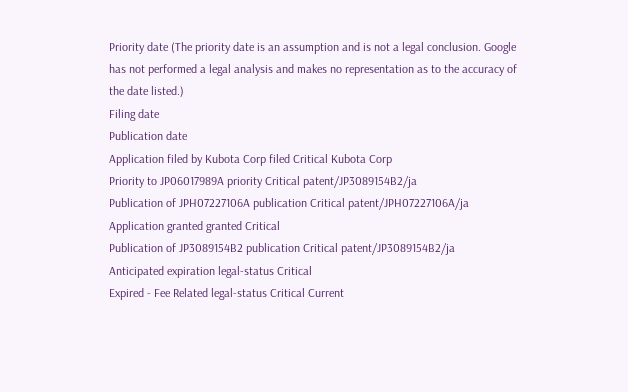Priority date (The priority date is an assumption and is not a legal conclusion. Google has not performed a legal analysis and makes no representation as to the accuracy of the date listed.)
Filing date
Publication date
Application filed by Kubota Corp filed Critical Kubota Corp
Priority to JP06017989A priority Critical patent/JP3089154B2/ja
Publication of JPH07227106A publication Critical patent/JPH07227106A/ja
Application granted granted Critical
Publication of JP3089154B2 publication Critical patent/JP3089154B2/ja
Anticipated expiration legal-status Critical
Expired - Fee Related legal-status Critical Current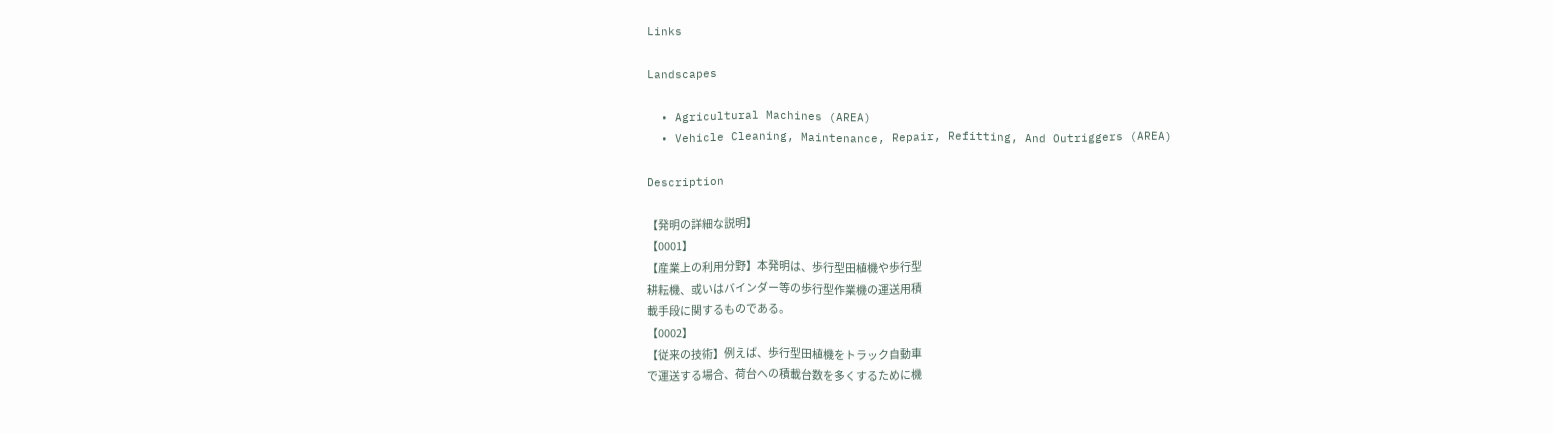Links

Landscapes

  • Agricultural Machines (AREA)
  • Vehicle Cleaning, Maintenance, Repair, Refitting, And Outriggers (AREA)

Description

【発明の詳細な説明】
【0001】
【産業上の利用分野】本発明は、歩行型田植機や歩行型
耕耘機、或いはバインダー等の歩行型作業機の運送用積
載手段に関するものである。
【0002】
【従来の技術】例えば、歩行型田植機をトラック自動車
で運送する場合、荷台への積載台数を多くするために機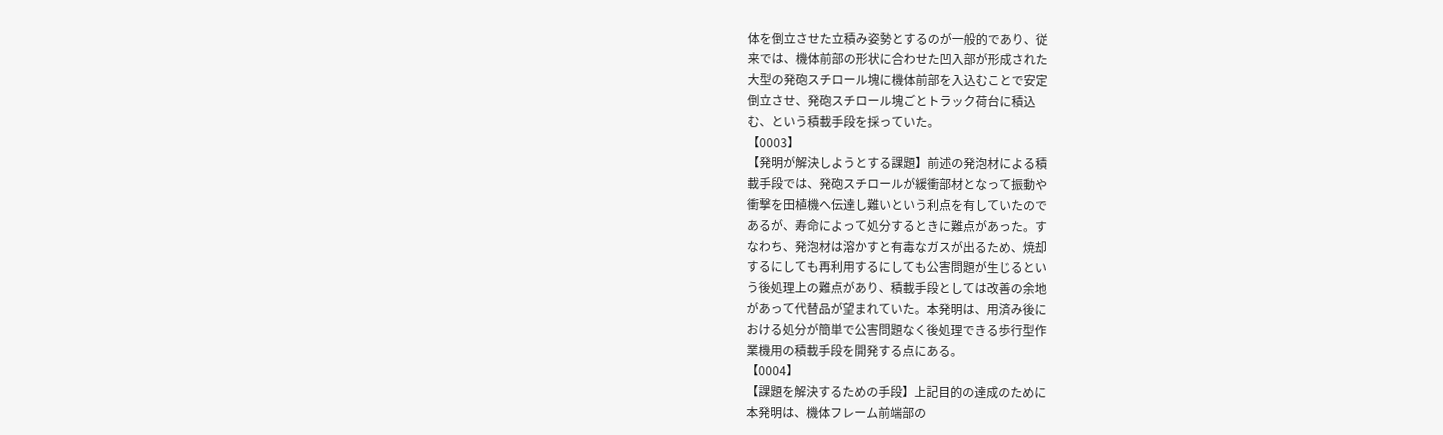体を倒立させた立積み姿勢とするのが一般的であり、従
来では、機体前部の形状に合わせた凹入部が形成された
大型の発砲スチロール塊に機体前部を入込むことで安定
倒立させ、発砲スチロール塊ごとトラック荷台に積込
む、という積載手段を採っていた。
【0003】
【発明が解決しようとする課題】前述の発泡材による積
載手段では、発砲スチロールが緩衝部材となって振動や
衝撃を田植機へ伝達し難いという利点を有していたので
あるが、寿命によって処分するときに難点があった。す
なわち、発泡材は溶かすと有毒なガスが出るため、焼却
するにしても再利用するにしても公害問題が生じるとい
う後処理上の難点があり、積載手段としては改善の余地
があって代替品が望まれていた。本発明は、用済み後に
おける処分が簡単で公害問題なく後処理できる歩行型作
業機用の積載手段を開発する点にある。
【0004】
【課題を解決するための手段】上記目的の達成のために
本発明は、機体フレーム前端部の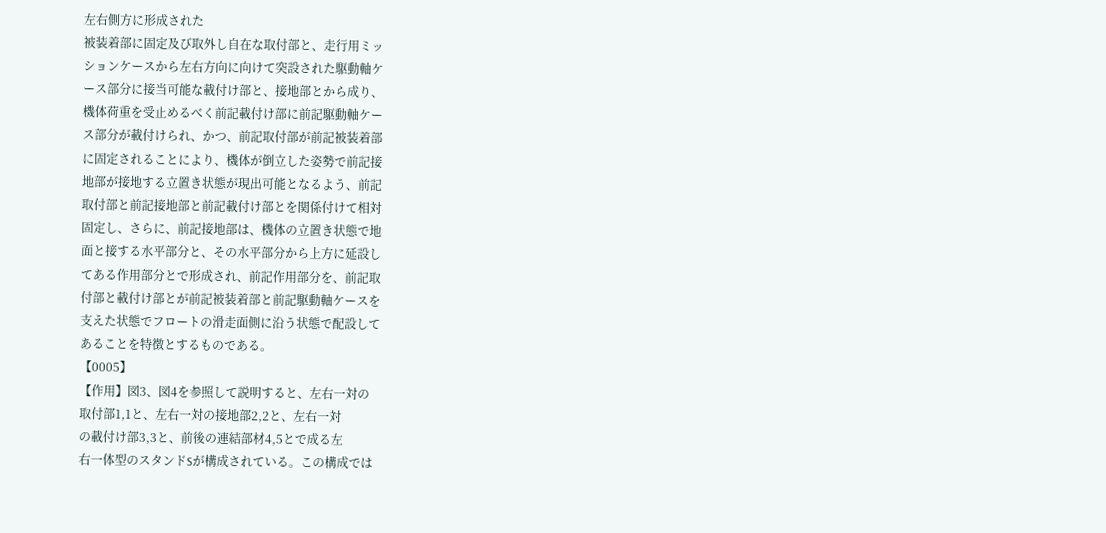左右側方に形成された
被装着部に固定及び取外し自在な取付部と、走行用ミッ
ションケースから左右方向に向けて突設された駆動軸ケ
ース部分に接当可能な載付け部と、接地部とから成り、
機体荷重を受止めるべく前記載付け部に前記駆動軸ケー
ス部分が載付けられ、かつ、前記取付部が前記被装着部
に固定されることにより、機体が倒立した姿勢で前記接
地部が接地する立置き状態が現出可能となるよう、前記
取付部と前記接地部と前記載付け部とを関係付けて相対
固定し、さらに、前記接地部は、機体の立置き状態で地
面と接する水平部分と、その水平部分から上方に延設し
てある作用部分とで形成され、前記作用部分を、前記取
付部と載付け部とが前記被装着部と前記駆動軸ケースを
支えた状態でフロートの滑走面側に沿う状態で配設して
あることを特徴とするものである。
【0005】
【作用】図3、図4を参照して説明すると、左右一対の
取付部1,1と、左右一対の接地部2,2と、左右一対
の載付け部3,3と、前後の連結部材4,5とで成る左
右一体型のスタンドSが構成されている。この構成では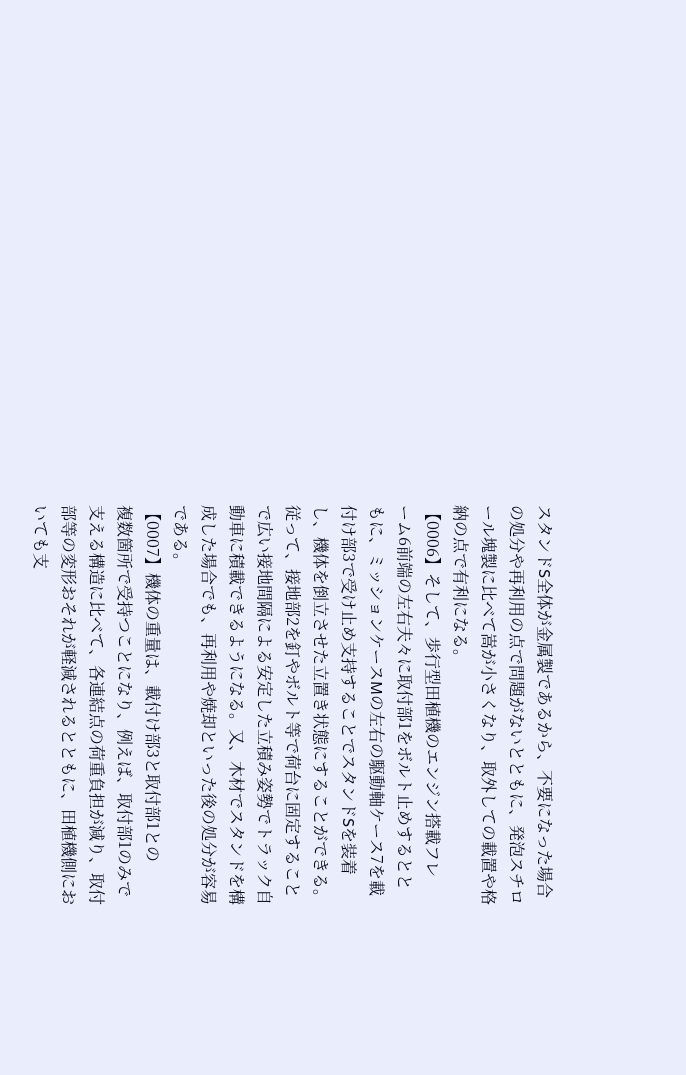スタンドS全体が金属製であるから、不要になった場合
の処分や再利用の点で問題がないとともに、発泡スチロ
ール塊製に比べて嵩が小さくなり、取外しての載置や格
納の点で有利になる。
【0006】そして、歩行型田植機のエンジン搭載フレ
ーム6前端の左右夫々に取付部1をボルト止めするとと
もに、ミッションケースMの左右の駆動軸ケース7を載
付け部3で受け止め支持することでスタンドSを装着
し、機体を倒立させた立置き状態にすることができる。
従って、接地部2を釘やボルト等で荷台に固定すること
で広い接地間隔による安定した立積み姿勢でトラック自
動車に積載できるようになる。又、木材でスタンドを構
成した場合でも、再利用や焼却といった後の処分が容易
である。
【0007】機体の重量は、載付け部3と取付部1との
複数箇所で受持つことになり、例えば、取付部1のみで
支える構造に比べて、各連結点の荷重負担が減り、取付
部等の変形おそれが軽減されるとともに、田植機側にお
いても支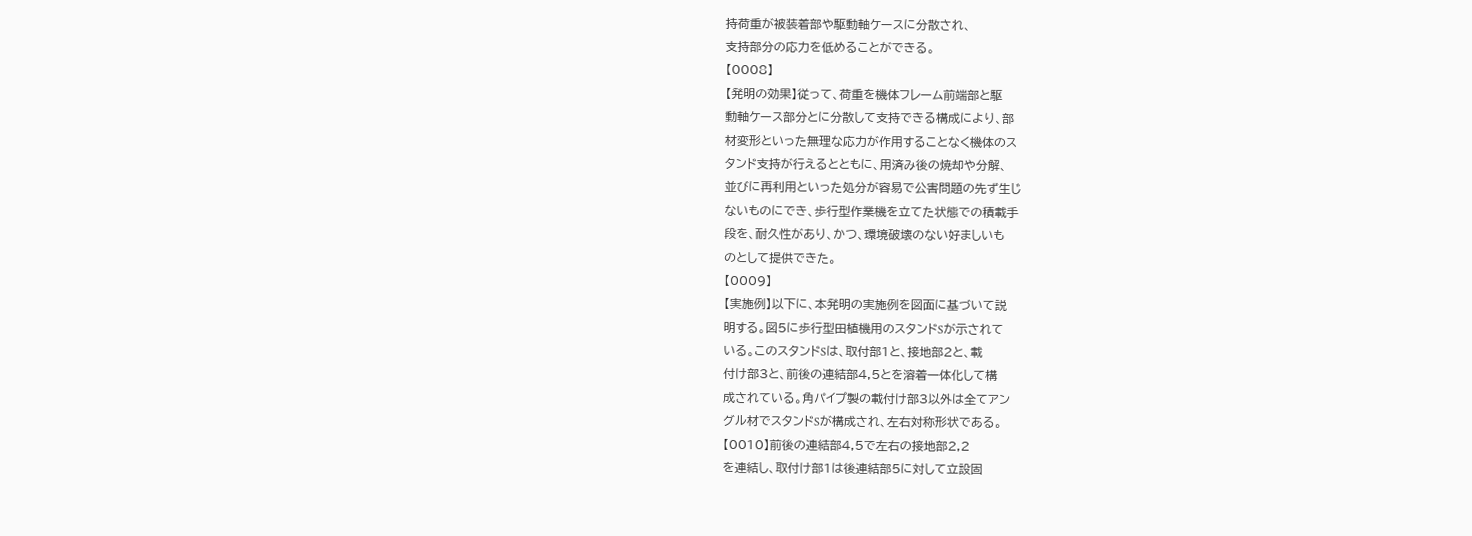持荷重が被装着部や駆動軸ケースに分散され、
支持部分の応力を低めることができる。
【0008】
【発明の効果】従って、荷重を機体フレーム前端部と駆
動軸ケース部分とに分散して支持できる構成により、部
材変形といった無理な応力が作用することなく機体のス
タンド支持が行えるとともに、用済み後の焼却や分解、
並びに再利用といった処分が容易で公害問題の先ず生じ
ないものにでき、歩行型作業機を立てた状態での積載手
段を、耐久性があり、かつ、環境破壊のない好ましいも
のとして提供できた。
【0009】
【実施例】以下に、本発明の実施例を図面に基づいて説
明する。図5に歩行型田植機用のスタンドSが示されて
いる。このスタンドSは、取付部1と、接地部2と、載
付け部3と、前後の連結部4,5とを溶着一体化して構
成されている。角パイプ製の載付け部3以外は全てアン
グル材でスタンドSが構成され、左右対称形状である。
【0010】前後の連結部4,5で左右の接地部2,2
を連結し、取付け部1は後連結部5に対して立設固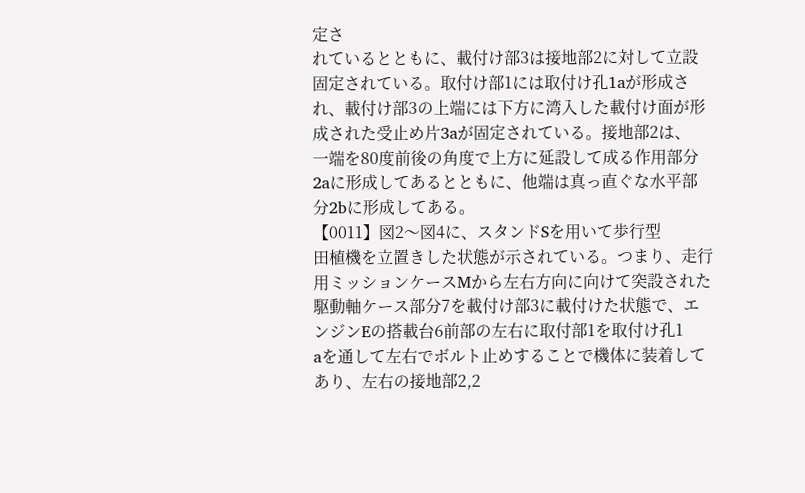定さ
れているとともに、載付け部3は接地部2に対して立設
固定されている。取付け部1には取付け孔1aが形成さ
れ、載付け部3の上端には下方に湾入した載付け面が形
成された受止め片3aが固定されている。接地部2は、
一端を80度前後の角度で上方に延設して成る作用部分
2aに形成してあるとともに、他端は真っ直ぐな水平部
分2bに形成してある。
【0011】図2〜図4に、スタンドSを用いて歩行型
田植機を立置きした状態が示されている。つまり、走行
用ミッションケースMから左右方向に向けて突設された
駆動軸ケース部分7を載付け部3に載付けた状態で、エ
ンジンEの搭載台6前部の左右に取付部1を取付け孔1
aを通して左右でボルト止めすることで機体に装着して
あり、左右の接地部2,2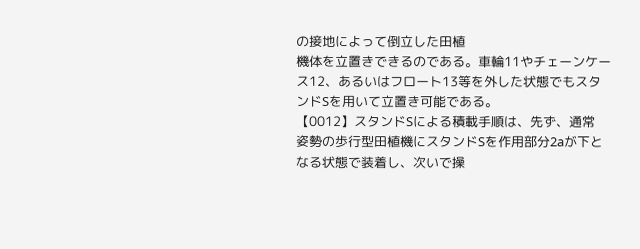の接地によって倒立した田植
機体を立置きできるのである。車輪11やチェーンケー
ス12、あるいはフロート13等を外した状態でもスタ
ンドSを用いて立置き可能である。
【0012】スタンドSによる積載手順は、先ず、通常
姿勢の歩行型田植機にスタンドSを作用部分2aが下と
なる状態で装着し、次いで操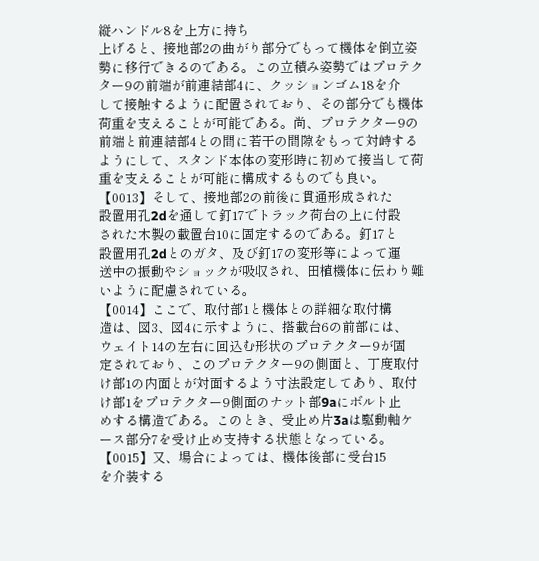縦ハンドル8を上方に持ち
上げると、接地部2の曲がり部分でもって機体を倒立姿
勢に移行できるのである。この立積み姿勢ではプロテク
ター9の前端が前連結部4に、クッションゴム18を介
して接触するように配置されており、その部分でも機体
荷重を支えることが可能である。尚、プロテクター9の
前端と前連結部4との間に若干の間隙をもって対峙する
ようにして、スタンド本体の変形時に初めて接当して荷
重を支えることが可能に構成するものでも良い。
【0013】そして、接地部2の前後に貫通形成された
設置用孔2dを通して釘17でトラック荷台の上に付設
された木製の載置台10に固定するのである。釘17と
設置用孔2dとのガタ、及び釘17の変形等によって運
送中の振動やショックが吸収され、田植機体に伝わり難
いように配慮されている。
【0014】ここで、取付部1と機体との詳細な取付構
造は、図3、図4に示すように、搭載台6の前部には、
ウェイト14の左右に回込む形状のプロテクター9が固
定されており、このプロテクター9の側面と、丁度取付
け部1の内面とが対面するよう寸法設定してあり、取付
け部1をプロテクター9側面のナット部9aにボルト止
めする構造である。このとき、受止め片3aは駆動軸ケ
ース部分7を受け止め支持する状態となっている。
【0015】又、場合によっては、機体後部に受台15
を介装する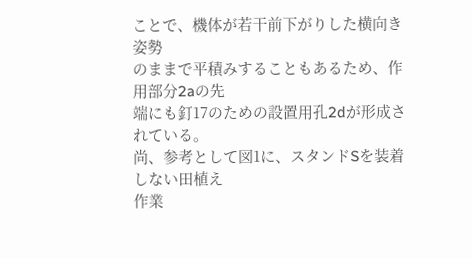ことで、機体が若干前下がりした横向き姿勢
のままで平積みすることもあるため、作用部分2aの先
端にも釘17のための設置用孔2dが形成されている。
尚、参考として図1に、スタンドSを装着しない田植え
作業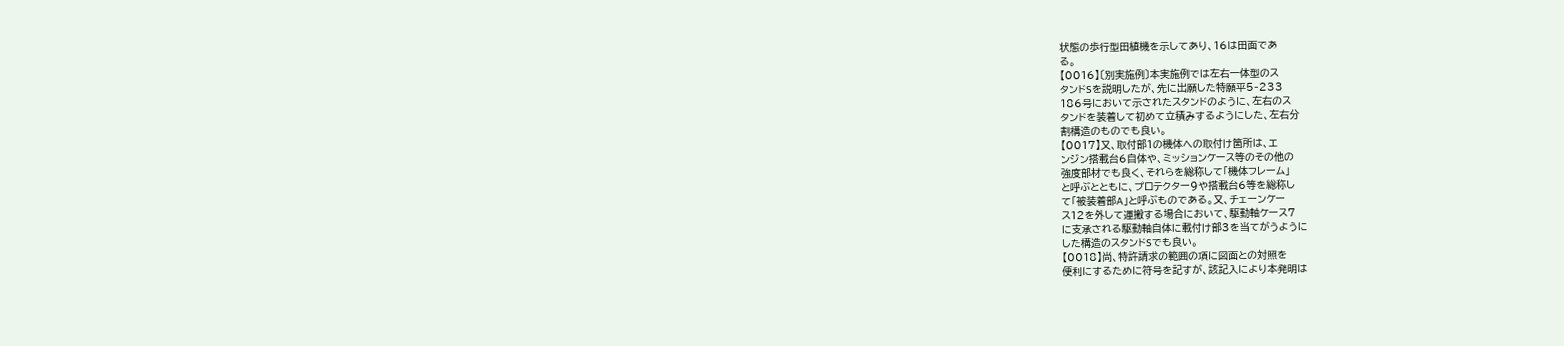状態の歩行型田植機を示してあり、16は田面であ
る。
【0016】〔別実施例〕本実施例では左右一体型のス
タンドSを説明したが、先に出願した特願平5‐233
186号において示されたスタンドのように、左右のス
タンドを装着して初めて立積みするようにした、左右分
割構造のものでも良い。
【0017】又、取付部1の機体への取付け箇所は、エ
ンジン搭載台6自体や、ミッションケース等のその他の
強度部材でも良く、それらを総称して「機体フレーム」
と呼ぶとともに、プロテクター9や搭載台6等を総称し
て「被装着部A」と呼ぶものである。又、チェーンケー
ス12を外して運搬する場合において、駆動軸ケース7
に支承される駆動軸自体に載付け部3を当てがうように
した構造のスタンドSでも良い。
【0018】尚、特許請求の範囲の項に図面との対照を
便利にするために符号を記すが、該記入により本発明は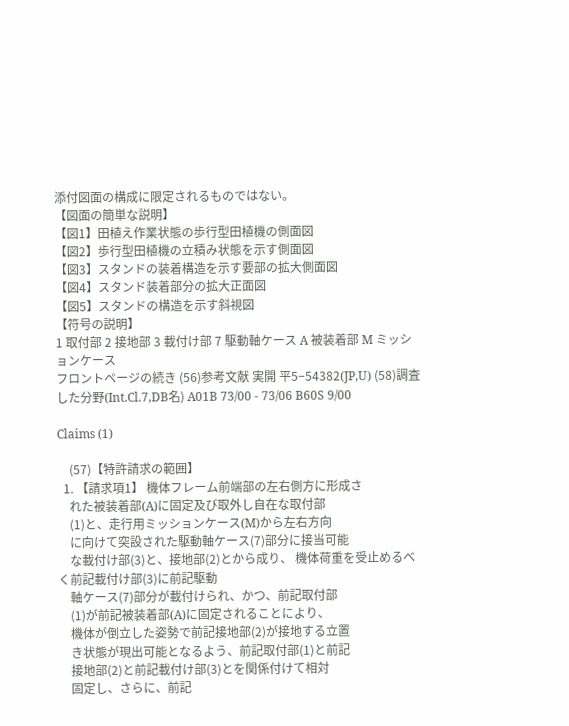添付図面の構成に限定されるものではない。
【図面の簡単な説明】
【図1】田植え作業状態の歩行型田植機の側面図
【図2】歩行型田植機の立積み状態を示す側面図
【図3】スタンドの装着構造を示す要部の拡大側面図
【図4】スタンド装着部分の拡大正面図
【図5】スタンドの構造を示す斜視図
【符号の説明】
1 取付部 2 接地部 3 載付け部 7 駆動軸ケース A 被装着部 M ミッションケース
フロントページの続き (56)参考文献 実開 平5−54382(JP,U) (58)調査した分野(Int.Cl.7,DB名) A01B 73/00 - 73/06 B60S 9/00

Claims (1)

    (57)【特許請求の範囲】
  1. 【請求項1】 機体フレーム前端部の左右側方に形成さ
    れた被装着部(A)に固定及び取外し自在な取付部
    (1)と、走行用ミッションケース(M)から左右方向
    に向けて突設された駆動軸ケース(7)部分に接当可能
    な載付け部(3)と、接地部(2)とから成り、 機体荷重を受止めるべく前記載付け部(3)に前記駆動
    軸ケース(7)部分が載付けられ、かつ、前記取付部
    (1)が前記被装着部(A)に固定されることにより、
    機体が倒立した姿勢で前記接地部(2)が接地する立置
    き状態が現出可能となるよう、前記取付部(1)と前記
    接地部(2)と前記載付け部(3)とを関係付けて相対
    固定し、さらに、前記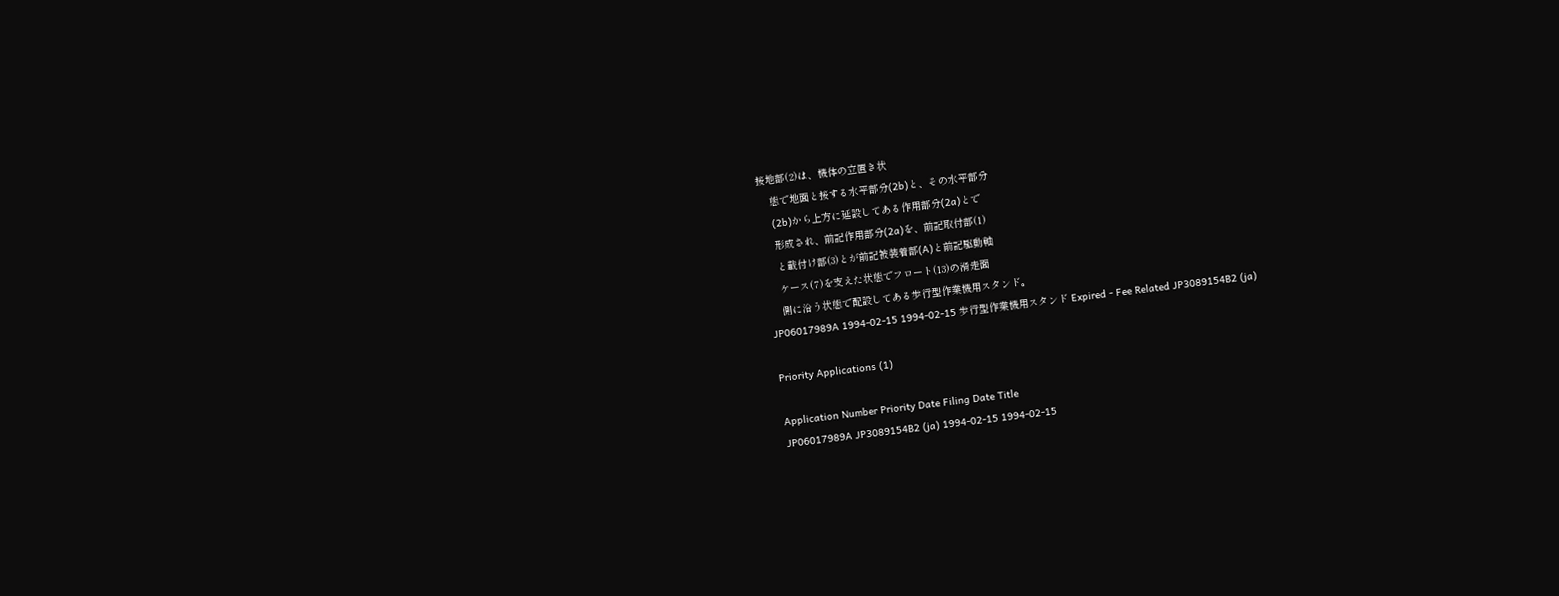接地部(2)は、機体の立置き状
    態で地面と接する水平部分(2b)と、その水平部分
    (2b)から上方に延設してある作用部分(2a)とで
    形成され、前記作用部分(2a)を、前記取付部(1)
    と載付け部(3)とが前記被装着部(A)と前記駆動軸
    ケース(7)を支えた状態でフロート(13)の滑走面
    側に沿う状態で配設してある歩行型作業機用スタンド。
JP06017989A 1994-02-15 1994-02-15 歩行型作業機用スタンド Expired - Fee Related JP3089154B2 (ja)

Priority Applications (1)

Application Number Priority Date Filing Date Title
JP06017989A JP3089154B2 (ja) 1994-02-15 1994-02-15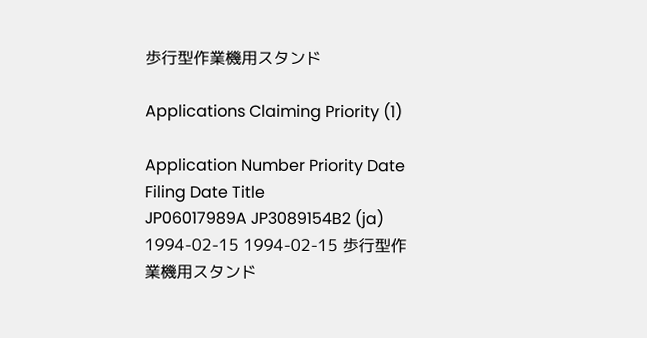歩行型作業機用スタンド

Applications Claiming Priority (1)

Application Number Priority Date Filing Date Title
JP06017989A JP3089154B2 (ja) 1994-02-15 1994-02-15 歩行型作業機用スタンド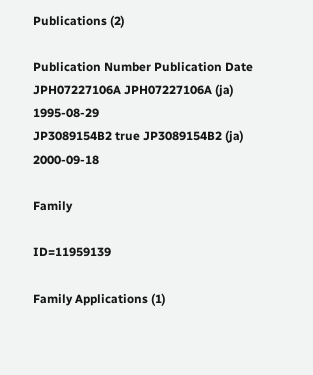Publications (2)

Publication Number Publication Date
JPH07227106A JPH07227106A (ja) 1995-08-29
JP3089154B2 true JP3089154B2 (ja) 2000-09-18

Family

ID=11959139

Family Applications (1)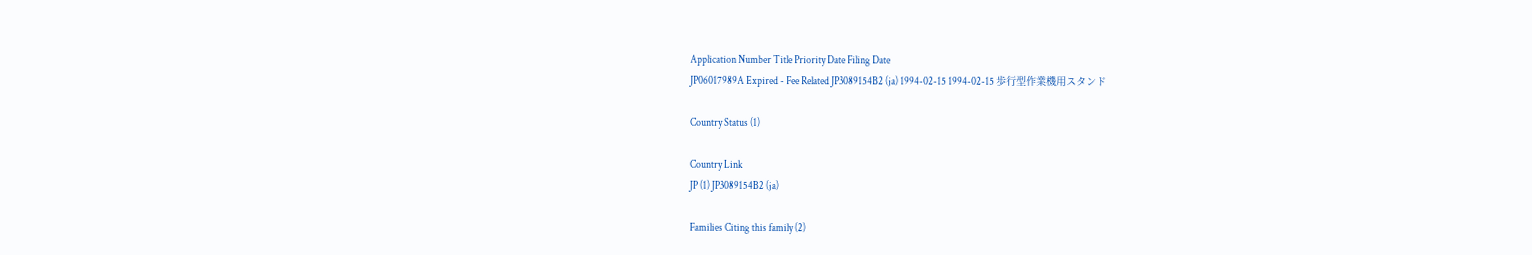Application Number Title Priority Date Filing Date
JP06017989A Expired - Fee Related JP3089154B2 (ja) 1994-02-15 1994-02-15 歩行型作業機用スタンド

Country Status (1)

Country Link
JP (1) JP3089154B2 (ja)

Families Citing this family (2)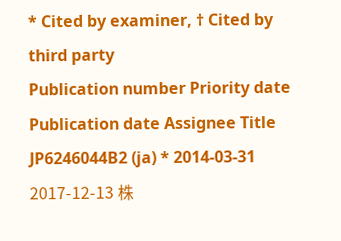* Cited by examiner, † Cited by third party
Publication number Priority date Publication date Assignee Title
JP6246044B2 (ja) * 2014-03-31 2017-12-13 株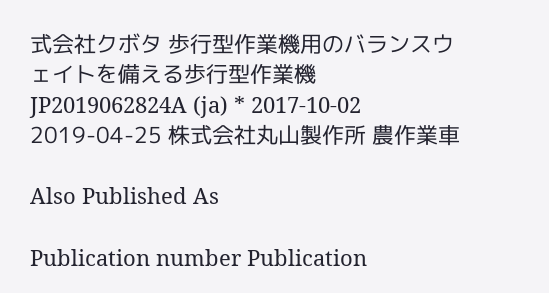式会社クボタ 歩行型作業機用のバランスウェイトを備える歩行型作業機
JP2019062824A (ja) * 2017-10-02 2019-04-25 株式会社丸山製作所 農作業車

Also Published As

Publication number Publication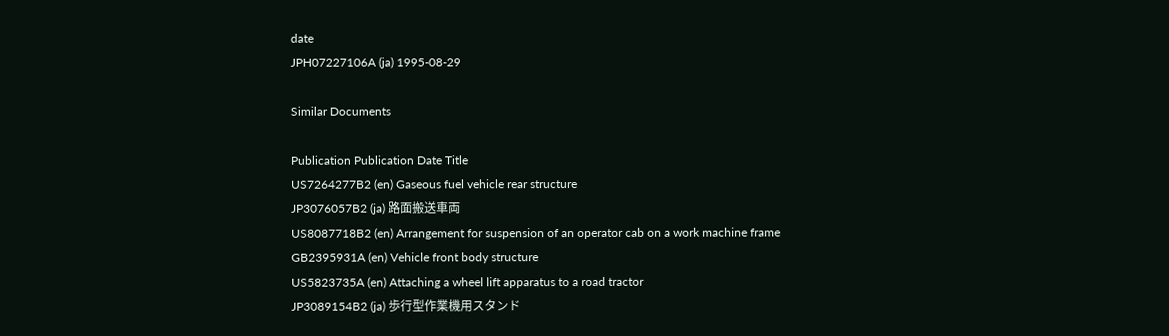date
JPH07227106A (ja) 1995-08-29

Similar Documents

Publication Publication Date Title
US7264277B2 (en) Gaseous fuel vehicle rear structure
JP3076057B2 (ja) 路面搬送車両
US8087718B2 (en) Arrangement for suspension of an operator cab on a work machine frame
GB2395931A (en) Vehicle front body structure
US5823735A (en) Attaching a wheel lift apparatus to a road tractor
JP3089154B2 (ja) 歩行型作業機用スタンド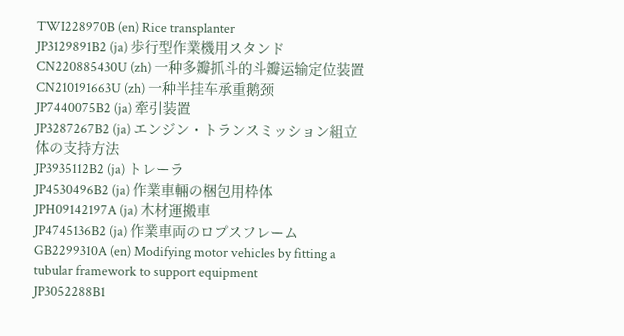TWI228970B (en) Rice transplanter
JP3129891B2 (ja) 歩行型作業機用スタンド
CN220885430U (zh) 一种多瓣抓斗的斗瓣运输定位装置
CN210191663U (zh) 一种半挂车承重鹅颈
JP7440075B2 (ja) 牽引装置
JP3287267B2 (ja) エンジン・トランスミッション組立体の支持方法
JP3935112B2 (ja) トレーラ
JP4530496B2 (ja) 作業車輛の梱包用枠体
JPH09142197A (ja) 木材運搬車
JP4745136B2 (ja) 作業車両のロプスフレーム
GB2299310A (en) Modifying motor vehicles by fitting a tubular framework to support equipment
JP3052288B1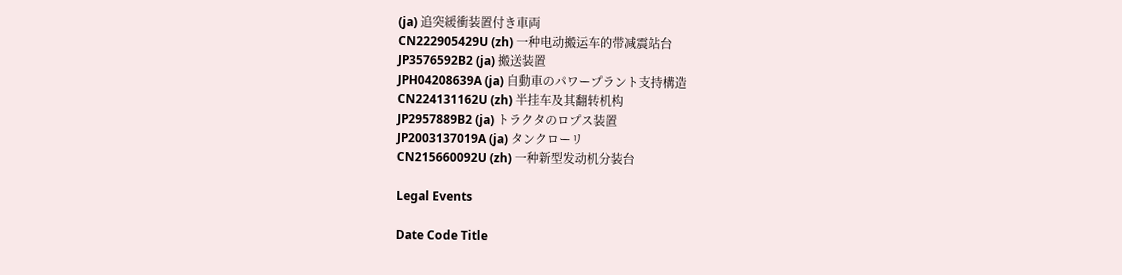(ja) 追突緩衝装置付き車両
CN222905429U (zh) 一种电动搬运车的带减震站台
JP3576592B2 (ja) 搬送装置
JPH04208639A (ja) 自動車のパワープラント支持構造
CN224131162U (zh) 半挂车及其翻转机构
JP2957889B2 (ja) トラクタのロプス装置
JP2003137019A (ja) タンクローリ
CN215660092U (zh) 一种新型发动机分装台

Legal Events

Date Code Title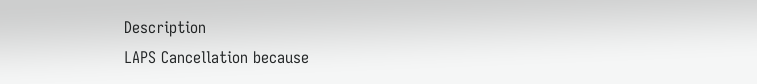Description
LAPS Cancellation because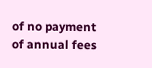of no payment of annual fees